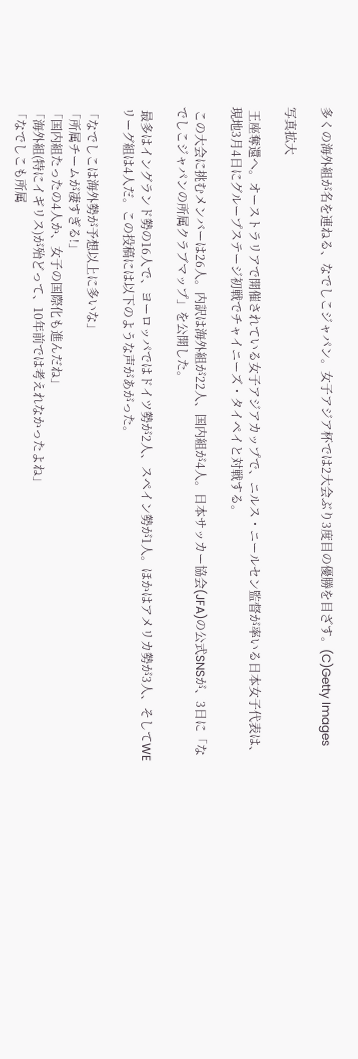多くの海外組が名を連ねる、なでしこジャパン。女子アジア杯では2大会ぶり3度目の優勝を目ざす。(C)Getty Images

写真拡大

 王座奪還へ。オーストラリアで開催されている女子アジアカップで、ニルス・ニールセン監督が率いる日本女子代表は、現地3月4日にグループステージ初戦でチャイニーズ・タイペイと対戦する。

 この大会に挑むメンバーは26人。内訳は海外組が22人、国内組が4人。日本サッカー協会(JFA)の公式SNSが、3日に「なでしこジャパンの所属クラブマップ」を公開した。

 最多はイングランド勢の16人で、ヨーロッパではドイツ勢が2人、スペイン勢が1人。ほかはアメリカ勢が3人、そしてWEリーグ組は4人だ。この投稿には以下のような声があがった。

「なでしこは海外勢が予想以上に多いな」
「所属チームが凄すぎる!」
「国内組たったの4人か、女子の国際化も進んだね」
「海外組(特にイギリス)が殆どって、10年前では考えれなかったよね」
「なでしこも所属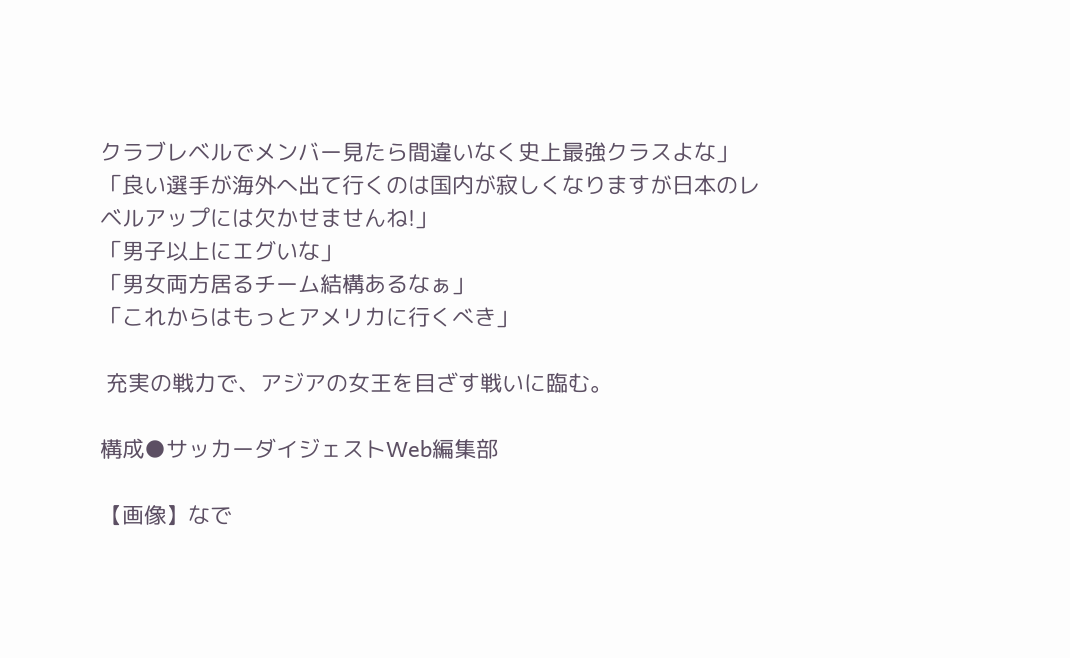クラブレベルでメンバー見たら間違いなく史上最強クラスよな」
「良い選手が海外へ出て行くのは国内が寂しくなりますが日本のレベルアップには欠かせませんね!」
「男子以上にエグいな」
「男女両方居るチーム結構あるなぁ」
「これからはもっとアメリカに行くべき」

 充実の戦力で、アジアの女王を目ざす戦いに臨む。

構成●サッカーダイジェストWeb編集部

【画像】なで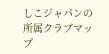しこジャパンの所属クラブマップ